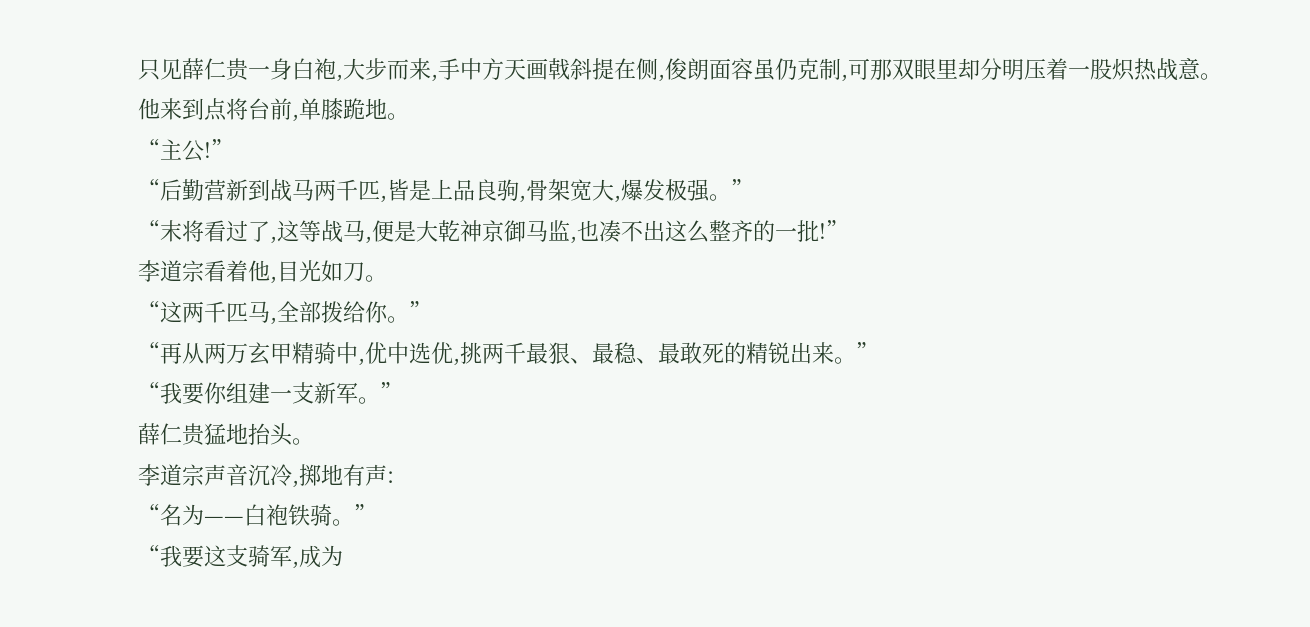只见薛仁贵一身白袍,大步而来,手中方天画戟斜提在侧,俊朗面容虽仍克制,可那双眼里却分明压着一股炽热战意。
他来到点将台前,单膝跪地。
“主公!”
“后勤营新到战马两千匹,皆是上品良驹,骨架宽大,爆发极强。”
“末将看过了,这等战马,便是大乾神京御马监,也凑不出这么整齐的一批!”
李道宗看着他,目光如刀。
“这两千匹马,全部拨给你。”
“再从两万玄甲精骑中,优中选优,挑两千最狠、最稳、最敢死的精锐出来。”
“我要你组建一支新军。”
薛仁贵猛地抬头。
李道宗声音沉冷,掷地有声:
“名为——白袍铁骑。”
“我要这支骑军,成为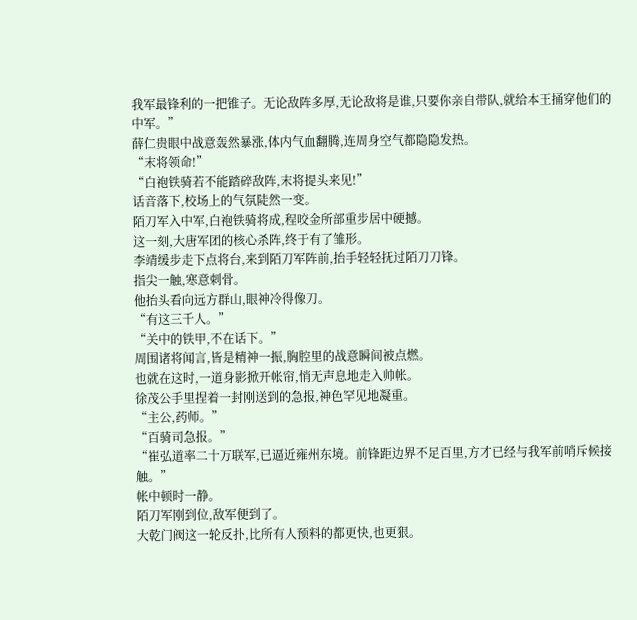我军最锋利的一把锥子。无论敌阵多厚,无论敌将是谁,只要你亲自带队,就给本王捅穿他们的中军。”
薛仁贵眼中战意轰然暴涨,体内气血翻腾,连周身空气都隐隐发热。
“末将领命!”
“白袍铁骑若不能踏碎敌阵,末将提头来见!”
话音落下,校场上的气氛陡然一变。
陌刀军入中军,白袍铁骑将成,程咬金所部重步居中硬撼。
这一刻,大唐军团的核心杀阵,终于有了雏形。
李靖缓步走下点将台,来到陌刀军阵前,抬手轻轻抚过陌刀刀锋。
指尖一触,寒意刺骨。
他抬头看向远方群山,眼神冷得像刀。
“有这三千人。”
“关中的铁甲,不在话下。”
周围诸将闻言,皆是精神一振,胸腔里的战意瞬间被点燃。
也就在这时,一道身影掀开帐帘,悄无声息地走入帅帐。
徐茂公手里捏着一封刚送到的急报,神色罕见地凝重。
“主公,药师。”
“百骑司急报。”
“崔弘道率二十万联军,已逼近雍州东境。前锋距边界不足百里,方才已经与我军前哨斥候接触。”
帐中顿时一静。
陌刀军刚到位,敌军便到了。
大乾门阀这一轮反扑,比所有人预料的都更快,也更狠。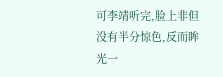可李靖听完,脸上非但没有半分惊色,反而眸光一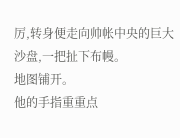厉,转身便走向帅帐中央的巨大沙盘,一把扯下布幔。
地图铺开。
他的手指重重点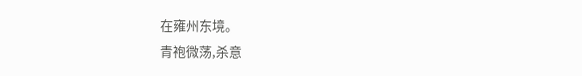在雍州东境。
青袍微荡,杀意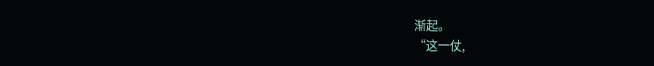渐起。
“这一仗,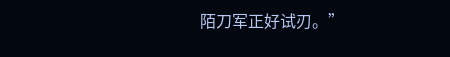陌刀军正好试刃。”